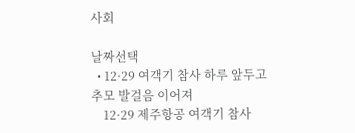사회

날짜선택
  • 12·29 여객기 참사 하루 앞두고 추모 발걸음 이어져
    12·29 제주항공 여객기 참사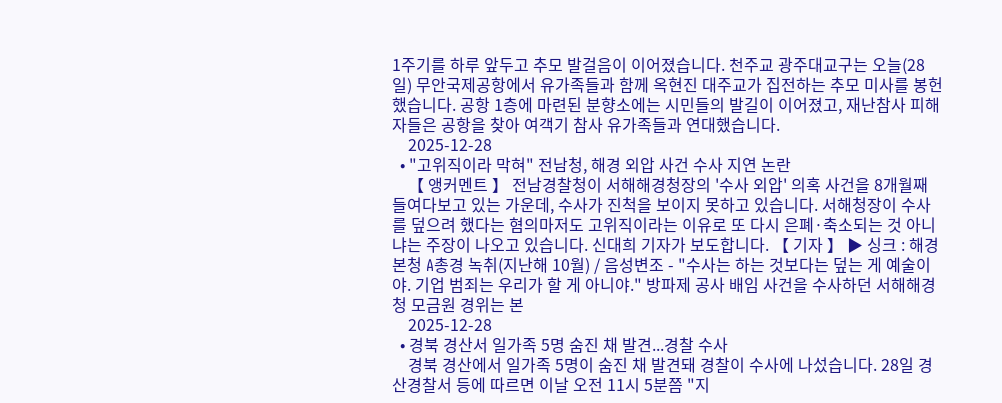1주기를 하루 앞두고 추모 발걸음이 이어졌습니다. 천주교 광주대교구는 오늘(28일) 무안국제공항에서 유가족들과 함께 옥현진 대주교가 집전하는 추모 미사를 봉헌했습니다. 공항 1층에 마련된 분향소에는 시민들의 발길이 이어졌고, 재난참사 피해자들은 공항을 찾아 여객기 참사 유가족들과 연대했습니다.
    2025-12-28
  • "고위직이라 막혀" 전남청, 해경 외압 사건 수사 지연 논란
    【 앵커멘트 】 전남경찰청이 서해해경청장의 '수사 외압' 의혹 사건을 8개월째 들여다보고 있는 가운데, 수사가 진척을 보이지 못하고 있습니다. 서해청장이 수사를 덮으려 했다는 혐의마저도 고위직이라는 이유로 또 다시 은폐·축소되는 것 아니냐는 주장이 나오고 있습니다. 신대희 기자가 보도합니다. 【 기자 】 ▶ 싱크 : 해경 본청 A총경 녹취(지난해 10월) / 음성변조 - "수사는 하는 것보다는 덮는 게 예술이야. 기업 범죄는 우리가 할 게 아니야." 방파제 공사 배임 사건을 수사하던 서해해경청 모금원 경위는 본
    2025-12-28
  • 경북 경산서 일가족 5명 숨진 채 발견...경찰 수사
    경북 경산에서 일가족 5명이 숨진 채 발견돼 경찰이 수사에 나섰습니다. 28일 경산경찰서 등에 따르면 이날 오전 11시 5분쯤 "지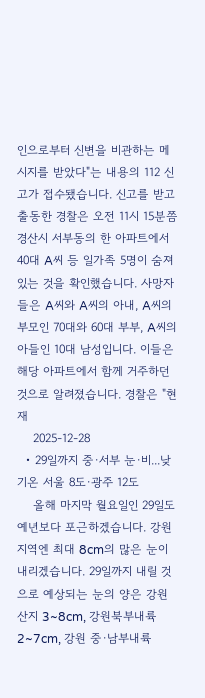인으로부터 신변을 비관하는 메시지를 받았다"는 내용의 112 신고가 접수됐습니다. 신고를 받고 출동한 경찰은 오전 11시 15분쯤 경산시 서부동의 한 아파트에서 40대 A씨 등 일가족 5명이 숨져있는 것을 확인했습니다. 사망자들은 A씨와 A씨의 아내, A씨의 부모인 70대와 60대 부부, A씨의 아들인 10대 남성입니다. 이들은 해당 아파트에서 함께 거주하던 것으로 알려졌습니다. 경찰은 "현재
    2025-12-28
  • 29일까지 중·서부 눈·비...낮 기온 서울 8도·광주 12도
    올해 마지막 월요일인 29일도 예년보다 포근하겠습니다. 강원 지역엔 최대 8cm의 많은 눈이 내리겠습니다. 29일까지 내릴 것으로 예상되는 눈의 양은 강원산지 3~8cm, 강원북부내륙 2~7cm, 강원 중·남부내륙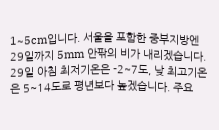1~5cm입니다. 서울을 포함한 중부지방엔 29일까지 5mm 안팎의 비가 내리겠습니다. 29일 아침 최저기온은 -2~7도, 낮 최고기온은 5~14도로 평년보다 높겠습니다. 주요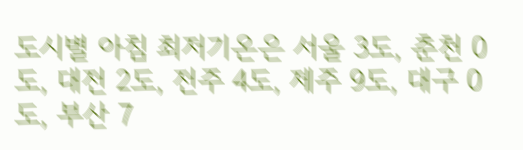도시별 아침 최저기온은 서울 3도, 춘천 0도, 대전 2도, 전주 4도, 제주 9도, 대구 0도, 부산 7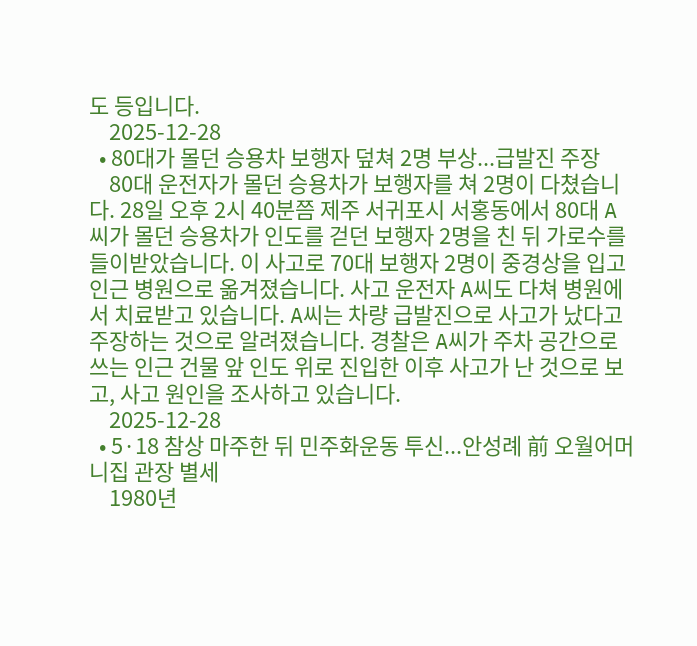도 등입니다.
    2025-12-28
  • 80대가 몰던 승용차 보행자 덮쳐 2명 부상...급발진 주장
    80대 운전자가 몰던 승용차가 보행자를 쳐 2명이 다쳤습니다. 28일 오후 2시 40분쯤 제주 서귀포시 서홍동에서 80대 A씨가 몰던 승용차가 인도를 걷던 보행자 2명을 친 뒤 가로수를 들이받았습니다. 이 사고로 70대 보행자 2명이 중경상을 입고 인근 병원으로 옮겨졌습니다. 사고 운전자 A씨도 다쳐 병원에서 치료받고 있습니다. A씨는 차량 급발진으로 사고가 났다고 주장하는 것으로 알려졌습니다. 경찰은 A씨가 주차 공간으로 쓰는 인근 건물 앞 인도 위로 진입한 이후 사고가 난 것으로 보고, 사고 원인을 조사하고 있습니다.
    2025-12-28
  • 5·18 참상 마주한 뒤 민주화운동 투신...안성례 前 오월어머니집 관장 별세
    1980년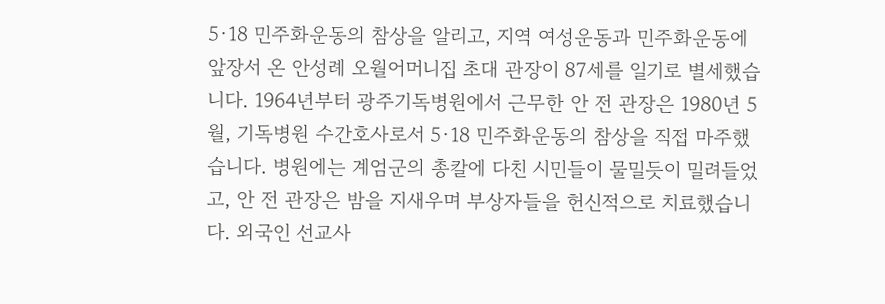5·18 민주화운동의 참상을 알리고, 지역 여성운동과 민주화운동에 앞장서 온 안성례 오월어머니집 초대 관장이 87세를 일기로 별세했습니다. 1964년부터 광주기독병원에서 근무한 안 전 관장은 1980년 5월, 기독병원 수간호사로서 5·18 민주화운동의 참상을 직접 마주했습니다. 병원에는 계엄군의 총칼에 다친 시민들이 물밀듯이 밀려들었고, 안 전 관장은 밤을 지새우며 부상자들을 헌신적으로 치료했습니다. 외국인 선교사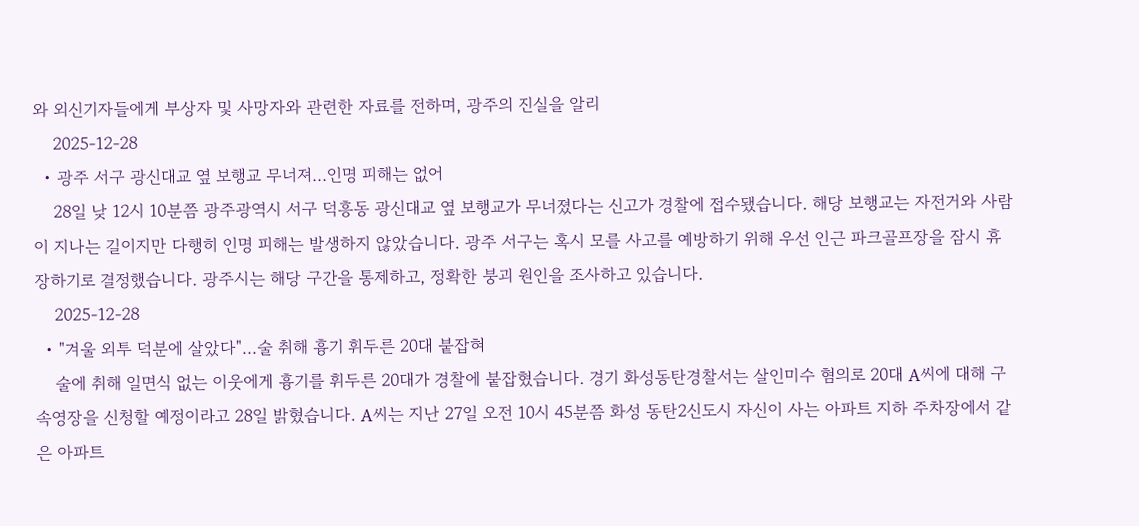와 외신기자들에게 부상자 및 사망자와 관련한 자료를 전하며, 광주의 진실을 알리
    2025-12-28
  • 광주 서구 광신대교 옆 보행교 무너져...인명 피해는 없어
    28일 낮 12시 10분쯤 광주광역시 서구 덕흥동 광신대교 옆 보행교가 무너졌다는 신고가 경찰에 접수됐습니다. 해당 보행교는 자전거와 사람이 지나는 길이지만 다행히 인명 피해는 발생하지 않았습니다. 광주 서구는 혹시 모를 사고를 예방하기 위해 우선 인근 파크골프장을 잠시 휴장하기로 결정했습니다. 광주시는 해당 구간을 통제하고, 정확한 붕괴 원인을 조사하고 있습니다.
    2025-12-28
  • "겨울 외투 덕분에 살았다"...술 취해 흉기 휘두른 20대 붙잡혀
    술에 취해 일면식 없는 이웃에게 흉기를 휘두른 20대가 경찰에 붙잡혔습니다. 경기 화성동탄경찰서는 살인미수 혐의로 20대 A씨에 대해 구속영장을 신청할 예정이라고 28일 밝혔습니다. A씨는 지난 27일 오전 10시 45분쯤 화성 동탄2신도시 자신이 사는 아파트 지하 주차장에서 같은 아파트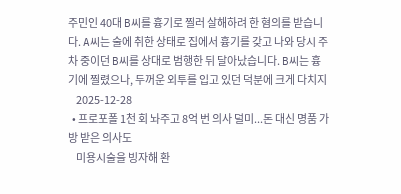주민인 40대 B씨를 흉기로 찔러 살해하려 한 혐의를 받습니다. A씨는 술에 취한 상태로 집에서 흉기를 갖고 나와 당시 주차 중이던 B씨를 상대로 범행한 뒤 달아났습니다. B씨는 흉기에 찔렸으나, 두꺼운 외투를 입고 있던 덕분에 크게 다치지
    2025-12-28
  • 프로포폴 1천 회 놔주고 8억 번 의사 덜미...돈 대신 명품 가방 받은 의사도
    미용시술을 빙자해 환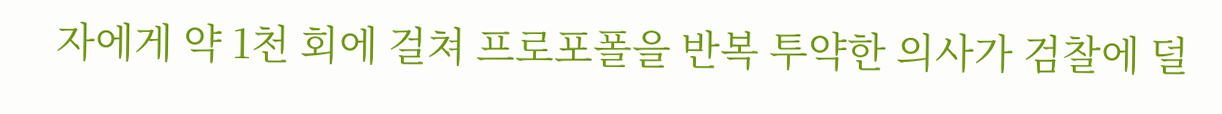자에게 약 1천 회에 걸쳐 프로포폴을 반복 투약한 의사가 검찰에 덜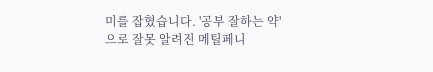미를 잡혔습니다. '공부 잘하는 약'으로 잘못 알려진 메틸페니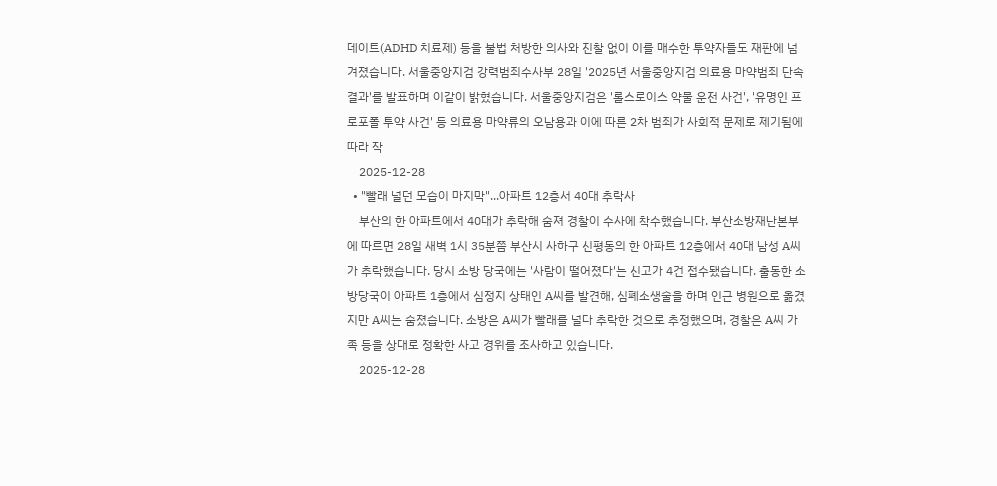데이트(ADHD 치료제) 등을 불법 처방한 의사와 진찰 없이 이를 매수한 투약자들도 재판에 넘겨졌습니다. 서울중앙지검 강력범죄수사부 28일 '2025년 서울중앙지검 의료용 마약범죄 단속 결과'를 발표하며 이같이 밝혔습니다. 서울중앙지검은 '롤스로이스 약물 운전 사건', '유명인 프로포폴 투약 사건' 등 의료용 마약류의 오남용과 이에 따른 2차 범죄가 사회적 문제로 제기됨에 따라 작
    2025-12-28
  • "빨래 널던 모습이 마지막"...아파트 12층서 40대 추락사
    부산의 한 아파트에서 40대가 추락해 숨져 경찰이 수사에 착수했습니다. 부산소방재난본부에 따르면 28일 새벽 1시 35분쯤 부산시 사하구 신평동의 한 아파트 12층에서 40대 남성 A씨가 추락했습니다. 당시 소방 당국에는 '사람이 떨어졌다'는 신고가 4건 접수됐습니다. 출동한 소방당국이 아파트 1층에서 심정지 상태인 A씨를 발견해, 심폐소생술을 하며 인근 병원으로 옮겼지만 A씨는 숨졌습니다. 소방은 A씨가 빨래를 널다 추락한 것으로 추정했으며, 경찰은 A씨 가족 등을 상대로 정확한 사고 경위를 조사하고 있습니다.
    2025-12-28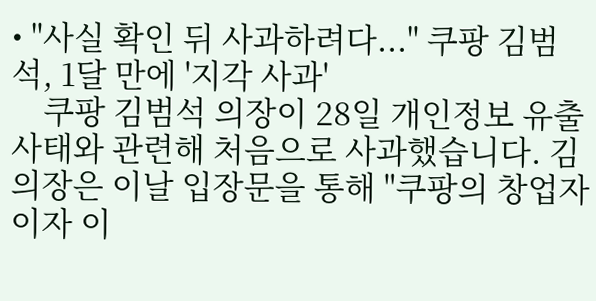• "사실 확인 뒤 사과하려다..." 쿠팡 김범석, 1달 만에 '지각 사과'
    쿠팡 김범석 의장이 28일 개인정보 유출사태와 관련해 처음으로 사과했습니다. 김 의장은 이날 입장문을 통해 "쿠팡의 창업자이자 이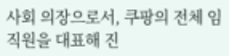사회 의장으로서, 쿠팡의 전체 임직원을 대표해 진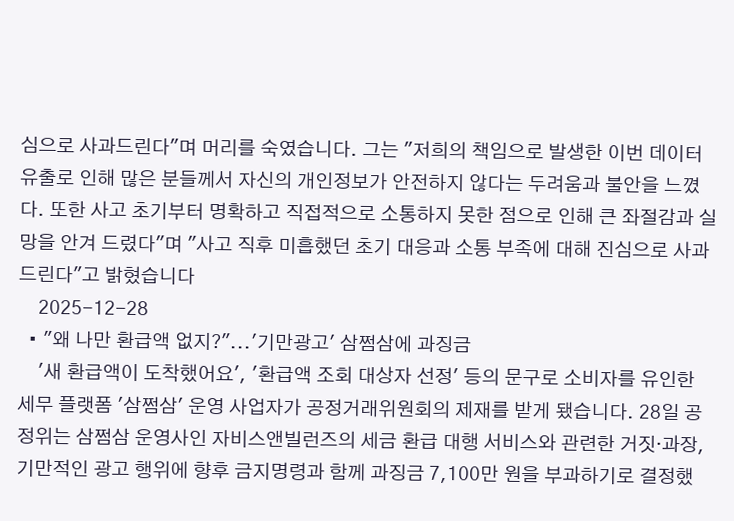심으로 사과드린다"며 머리를 숙였습니다. 그는 "저희의 책임으로 발생한 이번 데이터 유출로 인해 많은 분들께서 자신의 개인정보가 안전하지 않다는 두려움과 불안을 느꼈다. 또한 사고 초기부터 명확하고 직접적으로 소통하지 못한 점으로 인해 큰 좌절감과 실망을 안겨 드렸다"며 "사고 직후 미흡했던 초기 대응과 소통 부족에 대해 진심으로 사과드린다"고 밝혔습니다
    2025-12-28
  • "왜 나만 환급액 없지?"...'기만광고' 삼쩜삼에 과징금
    '새 환급액이 도착했어요', '환급액 조회 대상자 선정' 등의 문구로 소비자를 유인한 세무 플랫폼 '삼쩜삼' 운영 사업자가 공정거래위원회의 제재를 받게 됐습니다. 28일 공정위는 삼쩜삼 운영사인 자비스앤빌런즈의 세금 환급 대행 서비스와 관련한 거짓·과장, 기만적인 광고 행위에 향후 금지명령과 함께 과징금 7,100만 원을 부과하기로 결정했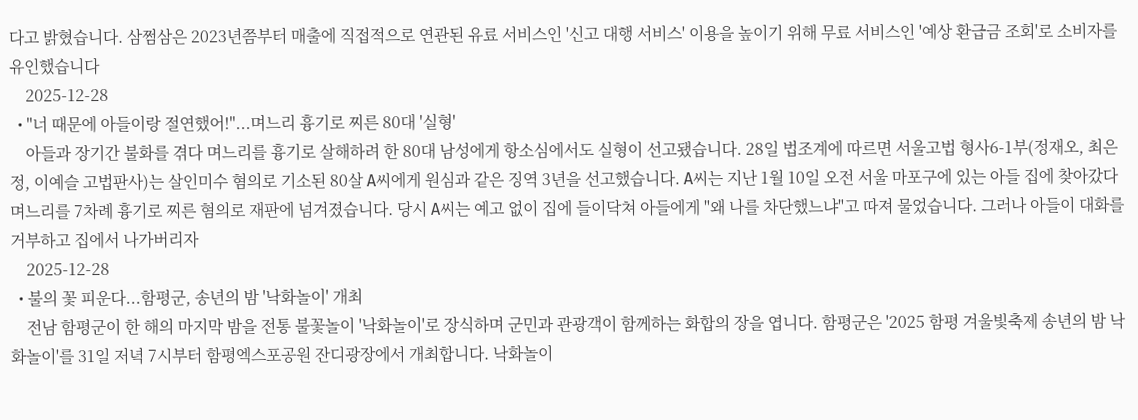다고 밝혔습니다. 삼쩜삼은 2023년쯤부터 매출에 직접적으로 연관된 유료 서비스인 '신고 대행 서비스' 이용을 높이기 위해 무료 서비스인 '예상 환급금 조회'로 소비자를 유인했습니다
    2025-12-28
  • "너 때문에 아들이랑 절연했어!"...며느리 흉기로 찌른 80대 '실형'
    아들과 장기간 불화를 겪다 며느리를 흉기로 살해하려 한 80대 남성에게 항소심에서도 실형이 선고됐습니다. 28일 법조계에 따르면 서울고법 형사6-1부(정재오, 최은정, 이예슬 고법판사)는 살인미수 혐의로 기소된 80살 A씨에게 원심과 같은 징역 3년을 선고했습니다. A씨는 지난 1월 10일 오전 서울 마포구에 있는 아들 집에 찾아갔다 며느리를 7차례 흉기로 찌른 혐의로 재판에 넘겨졌습니다. 당시 A씨는 예고 없이 집에 들이닥쳐 아들에게 "왜 나를 차단했느냐"고 따져 물었습니다. 그러나 아들이 대화를 거부하고 집에서 나가버리자
    2025-12-28
  • 불의 꽃 피운다...함평군, 송년의 밤 '낙화놀이' 개최
    전남 함평군이 한 해의 마지막 밤을 전통 불꽃놀이 '낙화놀이'로 장식하며 군민과 관광객이 함께하는 화합의 장을 엽니다. 함평군은 '2025 함평 겨울빛축제 송년의 밤 낙화놀이'를 31일 저녁 7시부터 함평엑스포공원 잔디광장에서 개최합니다. 낙화놀이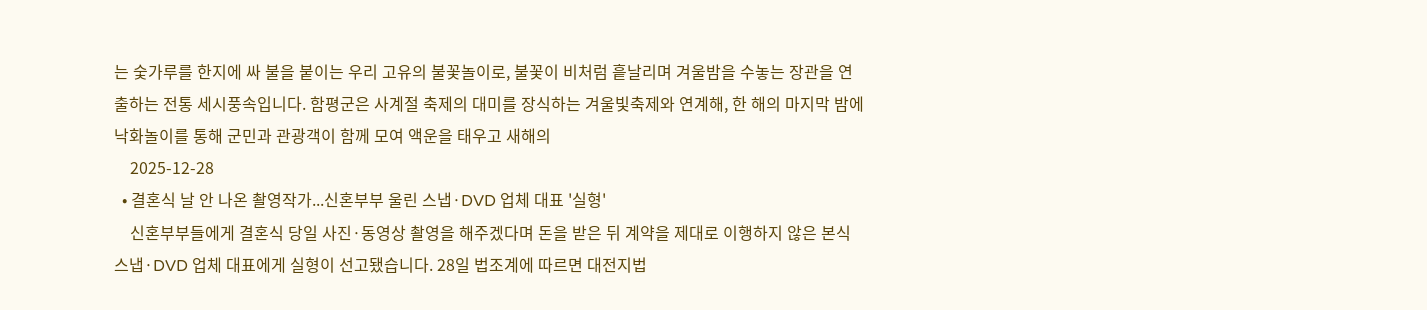는 숯가루를 한지에 싸 불을 붙이는 우리 고유의 불꽃놀이로, 불꽃이 비처럼 흩날리며 겨울밤을 수놓는 장관을 연출하는 전통 세시풍속입니다. 함평군은 사계절 축제의 대미를 장식하는 겨울빛축제와 연계해, 한 해의 마지막 밤에 낙화놀이를 통해 군민과 관광객이 함께 모여 액운을 태우고 새해의
    2025-12-28
  • 결혼식 날 안 나온 촬영작가...신혼부부 울린 스냅·DVD 업체 대표 '실형'
    신혼부부들에게 결혼식 당일 사진·동영상 촬영을 해주겠다며 돈을 받은 뒤 계약을 제대로 이행하지 않은 본식 스냅·DVD 업체 대표에게 실형이 선고됐습니다. 28일 법조계에 따르면 대전지법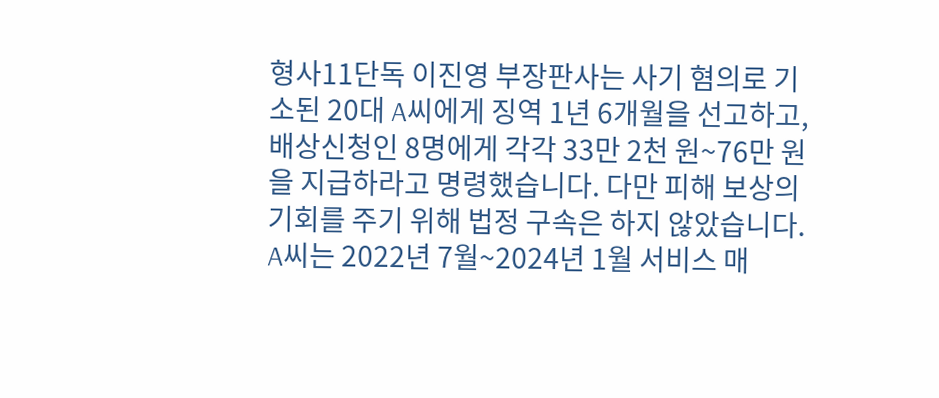형사11단독 이진영 부장판사는 사기 혐의로 기소된 20대 A씨에게 징역 1년 6개월을 선고하고, 배상신청인 8명에게 각각 33만 2천 원~76만 원을 지급하라고 명령했습니다. 다만 피해 보상의 기회를 주기 위해 법정 구속은 하지 않았습니다. A씨는 2022년 7월~2024년 1월 서비스 매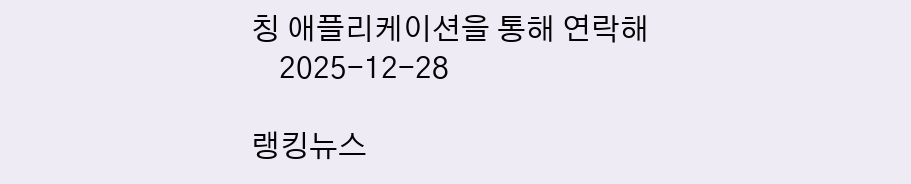칭 애플리케이션을 통해 연락해
    2025-12-28

랭킹뉴스